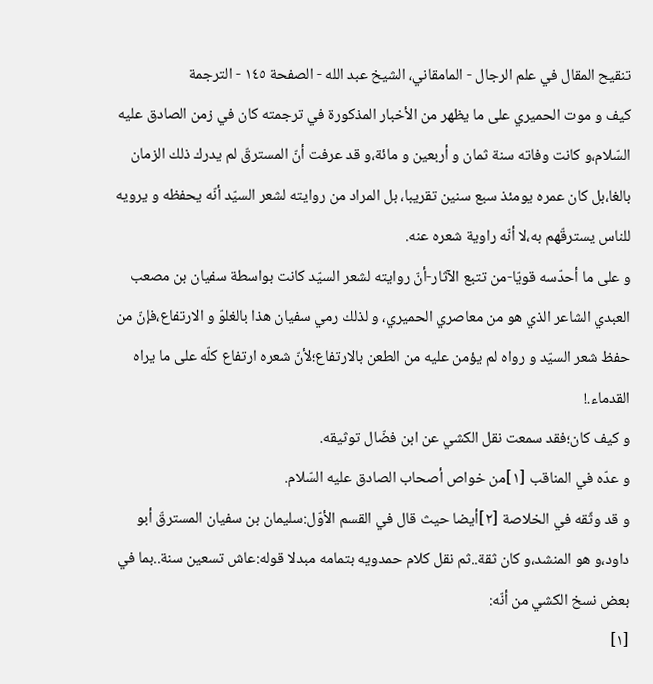تنقيح المقال في علم الرجال - المامقاني، الشيخ عبد الله - الصفحة ١٤٥ - الترجمة
كيف و موت الحميري على ما يظهر من الأخبار المذكورة في ترجمته كان في زمن الصادق عليه السّلام،و كانت وفاته سنة ثمان و أربعين و مائة،و قد عرفت أنّ المسترقّ لم يدرك ذلك الزمان بالغا،بل كان عمره يومئذ سبع سنين تقريبا، بل المراد من روايته لشعر السيّد أنّه يحفظه و يرويه للناس يسترقّهم به،لا أنّه راوية شعره عنه.
و على ما أحدّسه قويّا-من تتبع الآثار-أنّ روايته لشعر السيّد كانت بواسطة سفيان بن مصعب العبدي الشاعر الذي هو من معاصري الحميري، و لذلك رمي سفيان هذا بالغلوّ و الارتفاع،فإنّ من حفظ شعر السيّد و رواه لم يؤمن عليه من الطعن بالارتفاع؛لأنّ شعره ارتفاع كلّه على ما يراه القدماء.!
و كيف كان؛فقد سمعت نقل الكشي عن ابن فضّال توثيقه.
و عدّه في المناقب [١]من خواص أصحاب الصادق عليه السّلام.
و قد وثّقه في الخلاصة [٢]أيضا حيث قال في القسم الأوّل:سليمان بن سفيان المسترقّ أبو داود،و هو المنشد،و كان ثقة..ثم نقل كلام حمدويه بتمامه مبدلا قوله:عاش تسعين سنة..بما في بعض نسخ الكشي من أنّه:
[١]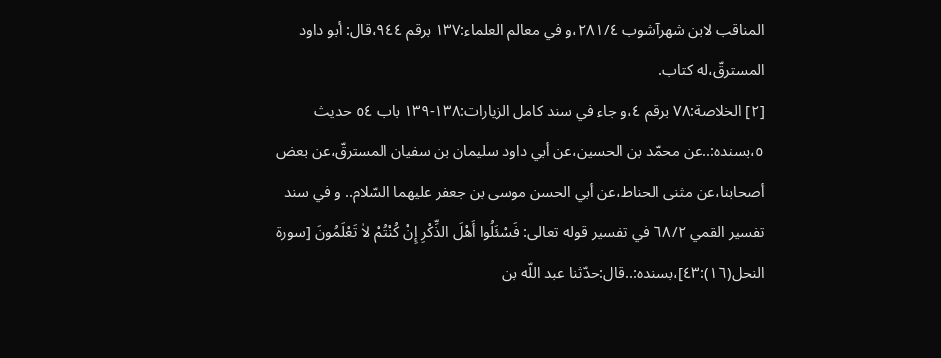المناقب لابن شهرآشوب ٢٨١/٤،و في معالم العلماء:١٣٧ برقم ٩٤٤،قال: أبو داود المسترقّ،له كتاب.
[٢] الخلاصة:٧٨ برقم ٤،و جاء في سند كامل الزيارات:١٣٨-١٣٩ باب ٥٤ حديث ٥،بسنده:..عن محمّد بن الحسين،عن أبي داود سليمان بن سفيان المسترقّ،عن بعض أصحابنا،عن مثنى الحناط،عن أبي الحسن موسى بن جعفر عليهما السّلام.. و في سند تفسير القمي ٦٨/٢ في تفسير قوله تعالى: فَسْئَلُوا أَهْلَ الذِّكْرِ إِنْ كُنْتُمْ لاٰ تَعْلَمُونَ [سورة النحل(١٦):٤٣]،بسنده:..قال:حدّثنا عبد اللّه بن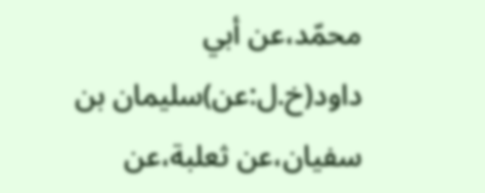محمّد،عن أبي داود(خ.ل:عن)سليمان بن سفيان،عن ثعلبة،عن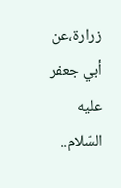زرارة،عن أبي جعفر عليه السّلام..